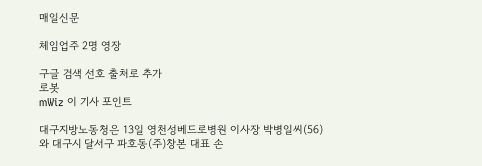매일신문

체임업주 2명 영장

구글 검색 선호 출처로 추가
로봇
mWiz 이 기사 포인트

대구지방노동청은 13일 영천성베드로병원 이사장 박병일씨(56)와 대구시 달서구 파호동(주)창본 대표 손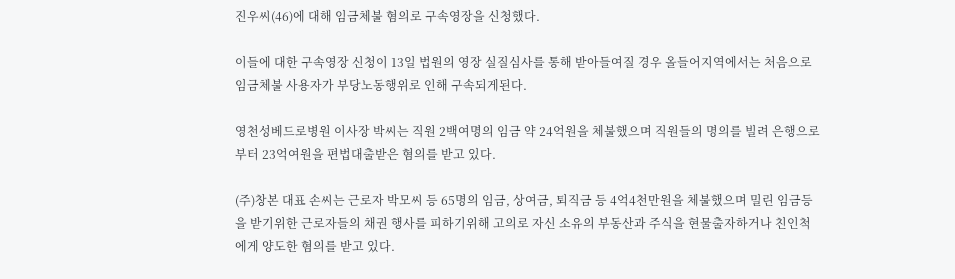진우씨(46)에 대해 임금체불 혐의로 구속영장을 신청했다.

이들에 대한 구속영장 신청이 13일 법원의 영장 실질심사를 통해 받아들여질 경우 올들어지역에서는 처음으로 임금체불 사용자가 부당노동행위로 인해 구속되게된다.

영천성베드로병원 이사장 박씨는 직원 2백여명의 임금 약 24억원을 체불했으며 직원들의 명의를 빌려 은행으로부터 23억여원을 편법대출받은 혐의를 받고 있다.

(주)창본 대표 손씨는 근로자 박모씨 등 65명의 임금, 상여금, 퇴직금 등 4억4천만원을 체불했으며 밀린 임금등을 받기위한 근로자들의 채권 행사를 피하기위해 고의로 자신 소유의 부동산과 주식을 현물출자하거나 친인척에게 양도한 혐의를 받고 있다.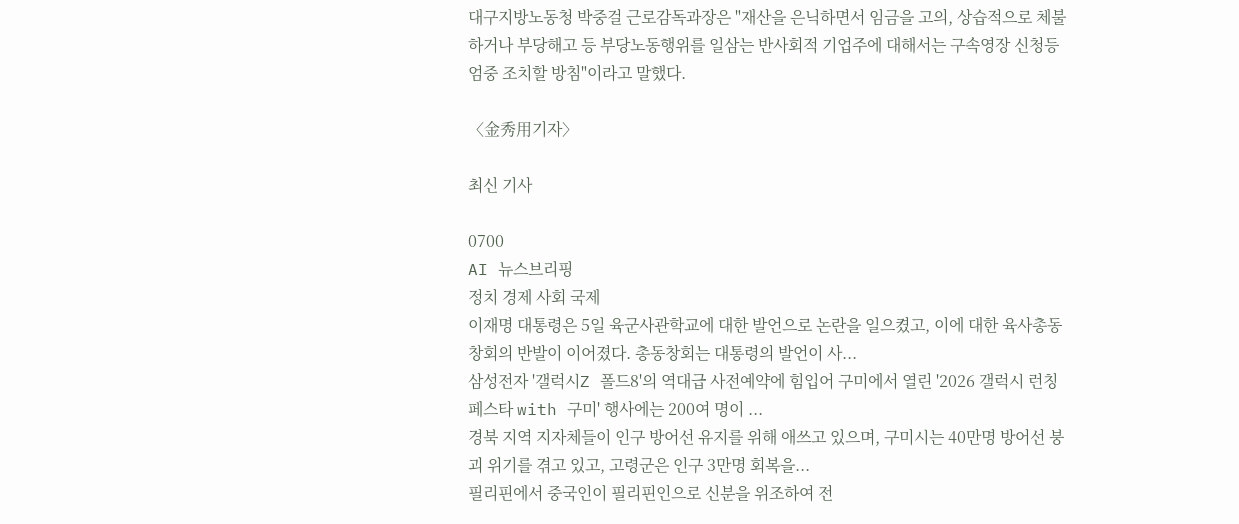대구지방노동청 박중걸 근로감독과장은 "재산을 은닉하면서 임금을 고의, 상습적으로 체불하거나 부당해고 등 부당노동행위를 일삼는 반사회적 기업주에 대해서는 구속영장 신청등엄중 조치할 방침"이라고 말했다.

〈金秀用기자〉

최신 기사

0700
AI 뉴스브리핑
정치 경제 사회 국제
이재명 대통령은 5일 육군사관학교에 대한 발언으로 논란을 일으켰고, 이에 대한 육사총동창회의 반발이 이어졌다. 총동창회는 대통령의 발언이 사...
삼성전자 '갤럭시Z 폴드8'의 역대급 사전예약에 힘입어 구미에서 열린 '2026 갤럭시 런칭 페스타 with 구미' 행사에는 200여 명이 ...
경북 지역 지자체들이 인구 방어선 유지를 위해 애쓰고 있으며, 구미시는 40만명 방어선 붕괴 위기를 겪고 있고, 고령군은 인구 3만명 회복을...
필리핀에서 중국인이 필리핀인으로 신분을 위조하여 전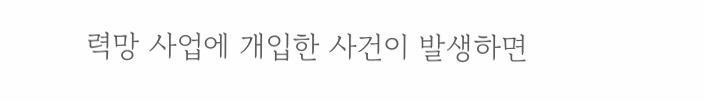력망 사업에 개입한 사건이 발생하면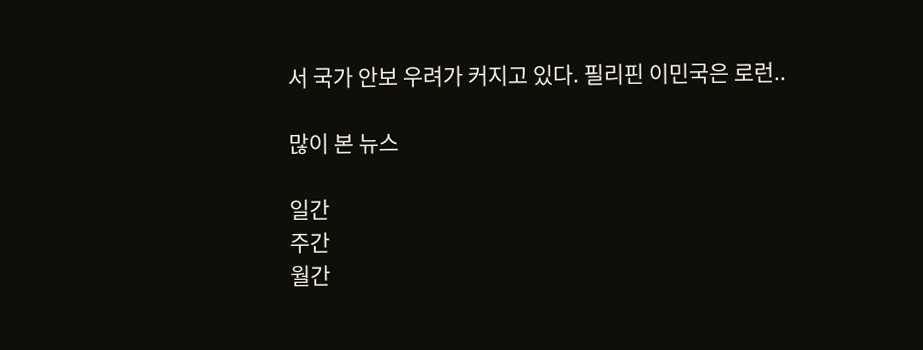서 국가 안보 우려가 커지고 있다. 필리핀 이민국은 로런..

많이 본 뉴스

일간
주간
월간